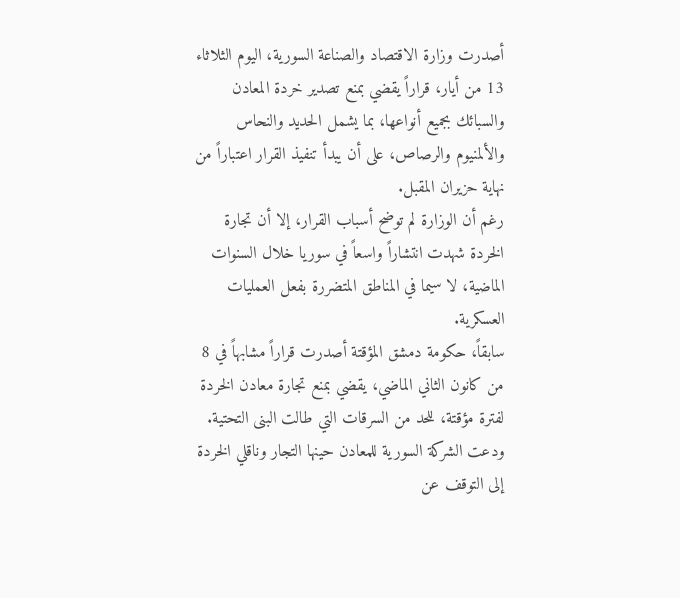أصدرت وزارة الاقتصاد والصناعة السورية، اليوم الثلاثاء 13 من أيار، قراراً يقضي بمنع تصدير خردة المعادن والسبائك بجميع أنواعها، بما يشمل الحديد والنحاس والألمنيوم والرصاص، على أن يبدأ تنفيذ القرار اعتباراً من نهاية حزيران المقبل.
رغم أن الوزارة لم توضح أسباب القرار، إلا أن تجارة الخردة شهدت انتشاراً واسعاً في سوريا خلال السنوات الماضية، لا سيما في المناطق المتضررة بفعل العمليات العسكرية.
سابقاً، حكومة دمشق المؤقتة أصدرت قراراً مشابهاً في 8 من كانون الثاني الماضي، يقضي بمنع تجارة معادن الخردة لفترة مؤقتة، للحد من السرقات التي طالت البنى التحتية. ودعت الشركة السورية للمعادن حينها التجار وناقلي الخردة إلى التوقف عن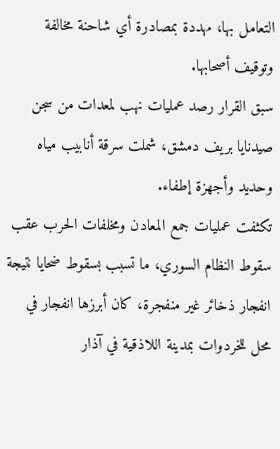التعامل بها، مهددة بمصادرة أي شاحنة مخالفة وتوقيف أصحابها.
سبق القرار رصد عمليات نهب لمعدات من سجن صيدنايا بريف دمشق، شملت سرقة أنابيب مياه وحديد وأجهزة إطفاء.
تكثفت عمليات جمع المعادن ومخلفات الحرب عقب سقوط النظام السوري، ما تسبب بسقوط ضحايا نتيجة انفجار ذخائر غير منفجرة، كان أبرزها انفجار في محل للخردوات بمدينة اللاذقية في آذار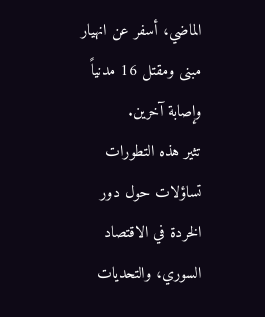الماضي، أسفر عن انهيار مبنى ومقتل 16 مدنياً وإصابة آخرين.
تثير هذه التطورات تساؤلات حول دور الخردة في الاقتصاد السوري، والتحديات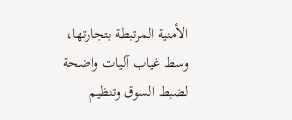الأمنية المرتبطة بتجارتها، وسط غياب آليات واضحة لضبط السوق وتنظيم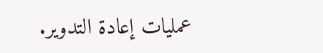عمليات إعادة التدوير.